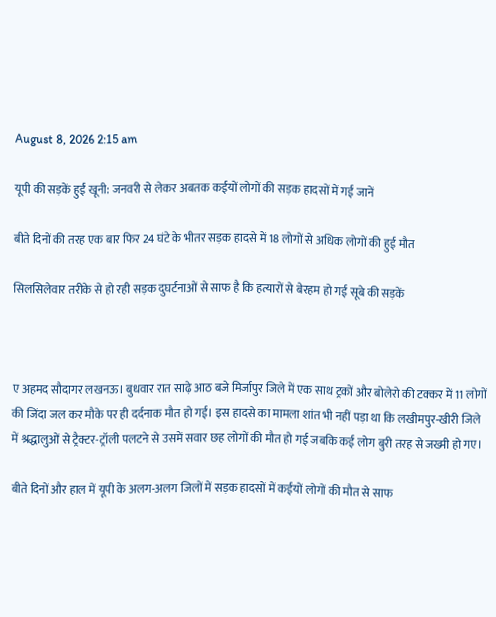August 8, 2026 2:15 am

यूपी की सड़कें हुईं खूनी: जनवरी से लेकर अबतक कईयों लोगों की सड़क हादसों में गई जानें

बीते दिनों की तरह एक बार फिर 24 घंटे के भीतर सड़क हादसे में 18 लोगों से अधिक लोगों की हुई मौत

सिलसिलेवार तरीके से हो रही सड़क दुघर्टनाओं से साफ है कि हत्यारों से बेरहम हो गई सूबे की सड़कें



ए अहमद सौदागर लखनऊ। बुधवार रात साढ़े आठ बजे मिर्जापुर जिले में एक साथ ट्रकों और बोलेरो की टक्कर में 11 लोगों की जिंदा जल कर मौके पर ही दर्दनाक मौत हो गई। इस हादसे का मामला शांत भी नहीं पड़ा था कि लखीमपुर-खीरी जिले में श्रद्धालुओं से ट्रैक्टर-ट्रॉली पलटने से उसमें सवार छह लोगों की मौत हो गई जबकि कई लोग बुरी तरह से जख्मी हो गए।

बीते दिनों और हाल में यूपी के अलग-अलग जिलों में सड़क हादसों में कईयों लोगों की मौत से साफ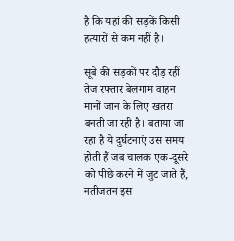है कि यहां की सड़कें किसी हत्यारों से कम नहीं है।

सूबे की सड़कों पर दौड़ रहीं तेज रफ्तार बेलगाम वाहन मानों जान के लिए खतरा बनती जा रही है। बताया जा रहा है ये दुर्घटनाएं उस समय होती हैं जब चालक एक-दूसरे को पीछे करने में जुट जाते हैं, नतीजतन इस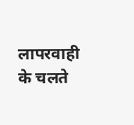लापरवाही के चलते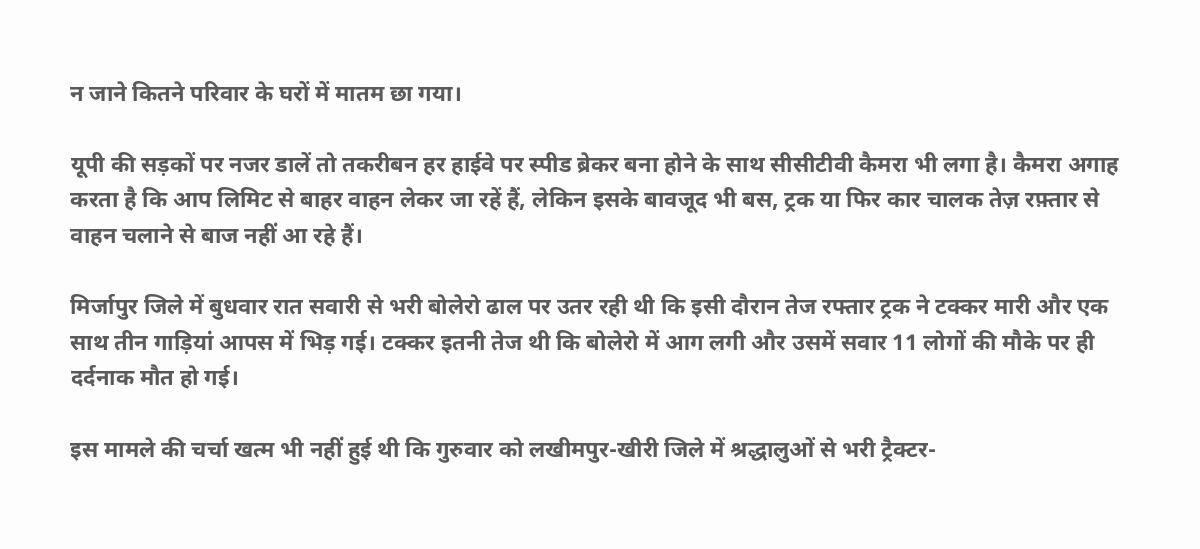न जाने कितने परिवार के घरों में मातम छा गया।

यूपी की सड़कों पर नजर डालें तो तकरीबन हर हाईवे पर स्पीड ब्रेकर बना होने के साथ सीसीटीवी कैमरा भी लगा है। कैमरा अगाह करता है कि आप लिमिट से बाहर वाहन लेकर जा रहें हैं, लेकिन इसके बावजूद भी बस, ट्रक या फिर कार चालक तेज़ रफ़्तार से वाहन चलाने से बाज नहीं आ रहे हैं।

मिर्जापुर जिले में बुधवार रात सवारी से भरी बोलेरो ढाल पर उतर रही थी कि इसी दौरान तेज रफ्तार ट्रक ने टक्कर मारी और एक साथ तीन गाड़ियां आपस में भिड़ गई। टक्कर इतनी तेज थी कि बोलेरो में आग लगी और उसमें सवार 11 लोगों की मौके पर ही दर्दनाक मौत हो गई।

इस मामले की चर्चा खत्म भी नहीं हुई थी कि गुरुवार को लखीमपुर-खीरी जिले में श्रद्धालुओं से भरी ट्रैक्टर-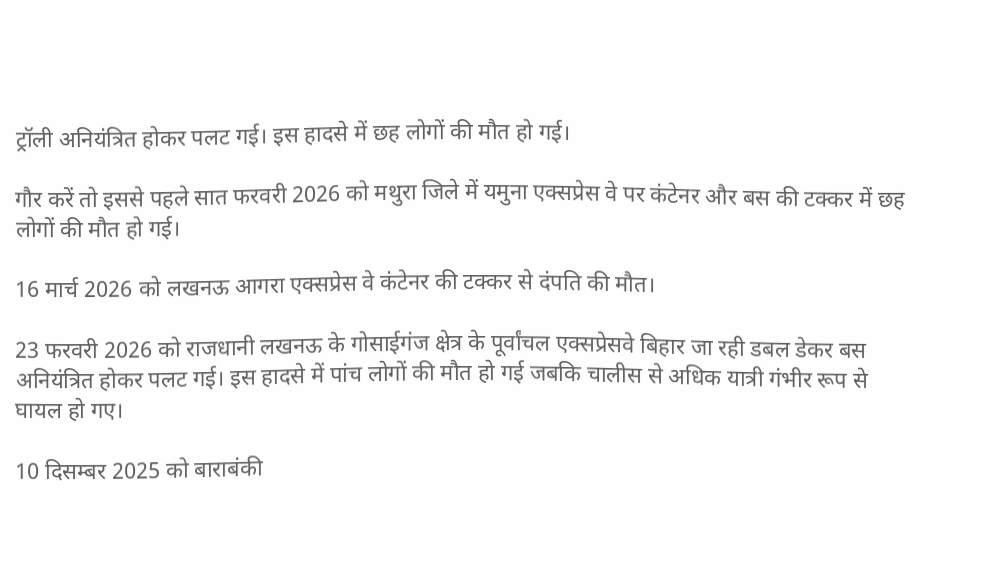ट्रॉली अनियंत्रित होकर पलट गई। इस हादसे में छह लोगों की मौत हो गई।

गौर करें तो इससे पहले सात फरवरी 2026 को मथुरा जिले में यमुना एक्सप्रेस वे पर कंटेनर और बस की टक्कर में छह लोगों की मौत हो गई।

16 मार्च 2026 को लखनऊ आगरा एक्सप्रेस वे कंटेनर की टक्कर से दंपति की मौत।

23 फरवरी 2026 को राजधानी लखनऊ के गोसाईगंज क्षेत्र के पूर्वांचल एक्सप्रेसवे बिहार जा रही डबल डेकर बस अनियंत्रित होकर पलट गई। इस हादसे में पांच लोगों की मौत हो गई जबकि चालीस से अधिक यात्री गंभीर रूप से घायल हो गए।

10 दिसम्बर 2025 को बाराबंकी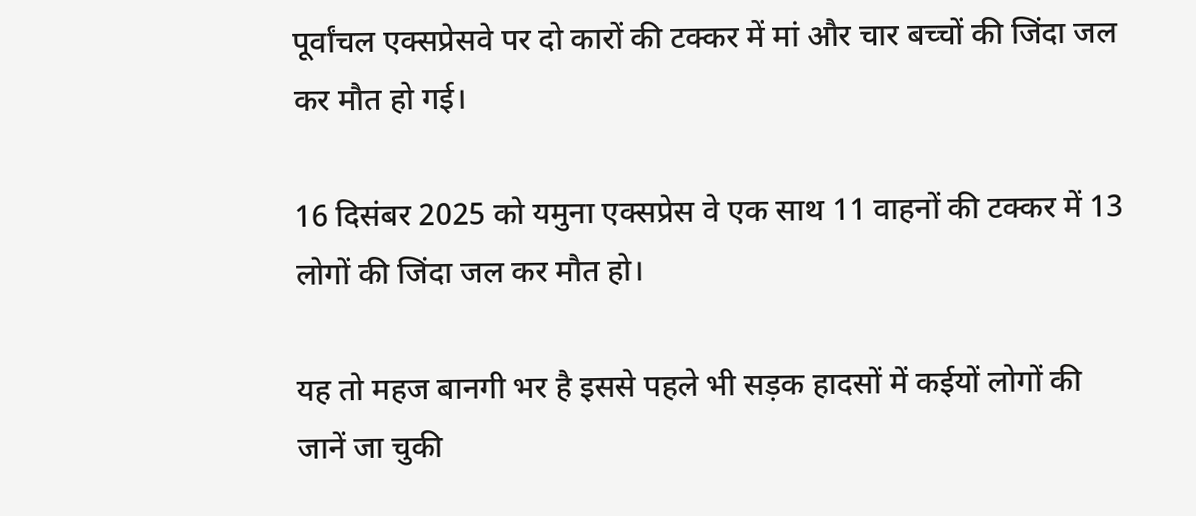पूर्वांचल एक्सप्रेसवे पर दो कारों की टक्कर में मां और चार बच्चों की जिंदा जल कर मौत हो गई।

16 दिसंबर 2025 को यमुना एक्सप्रेस वे एक साथ 11 वाहनों की टक्कर में 13 लोगों की जिंदा जल कर मौत हो।

यह तो महज बानगी भर है इससे पहले भी सड़क हादसों में कईयों लोगों की जानें जा चुकी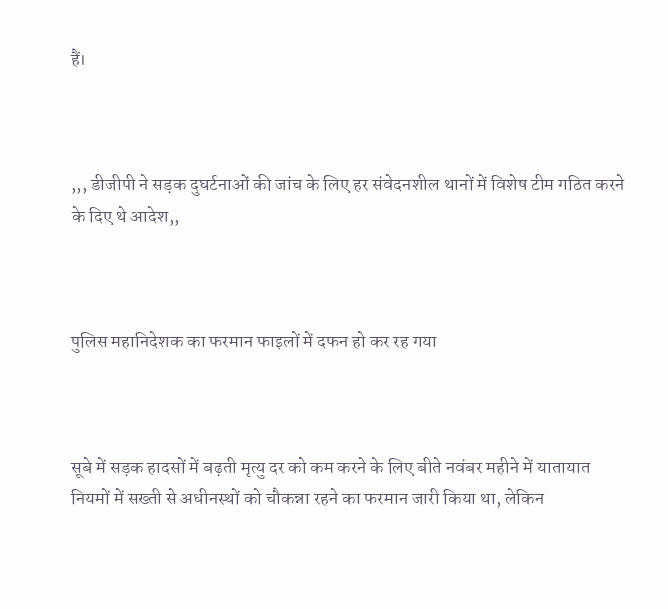हैं।



,,, डीजीपी ने सड़क दुघर्टनाओं की जांच के लिए हर संवेदनशील थानों में विशेष टीम गठित करने के दिए थे आदेश,,



पुलिस महानिदेशक का फरमान फाइलों में दफन हो कर रह गया



सूबे में सड़क हादसों में बढ़ती मृत्यु दर को कम करने के लिए बीते नवंबर महीने में यातायात नियमों में सख्ती से अधीनस्थों को चौकन्ना रहने का फरमान जारी किया था, लेकिन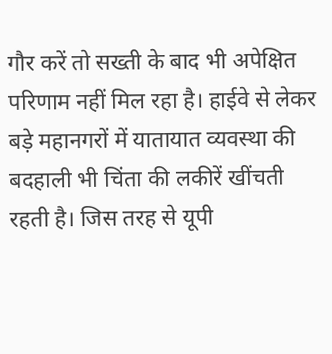गौर करें तो सख्ती के बाद भी अपेक्षित परिणाम नहीं मिल रहा है। हाईवे से लेकर बड़े महानगरों में यातायात व्यवस्था की बदहाली भी चिंता की लकीरें खींचती रहती है। जिस तरह से यूपी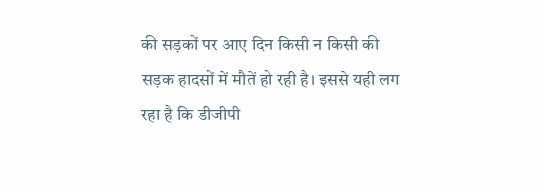की सड़कों पर आए दिन किसी न किसी की सड़क हादसों में मौतें हो रही है। इससे यही लग रहा है कि डीजीपी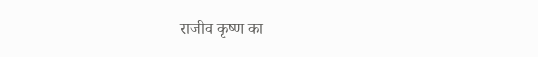राजीव कृष्ण का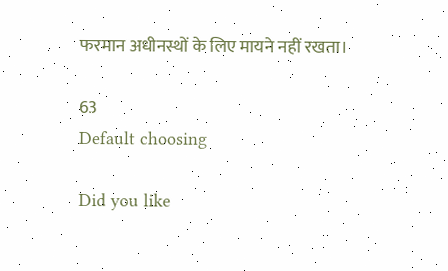फरमान अधीनस्थों के लिए मायने नहीं रखता।

63
Default choosing

Did you like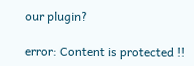our plugin?

error: Content is protected !!